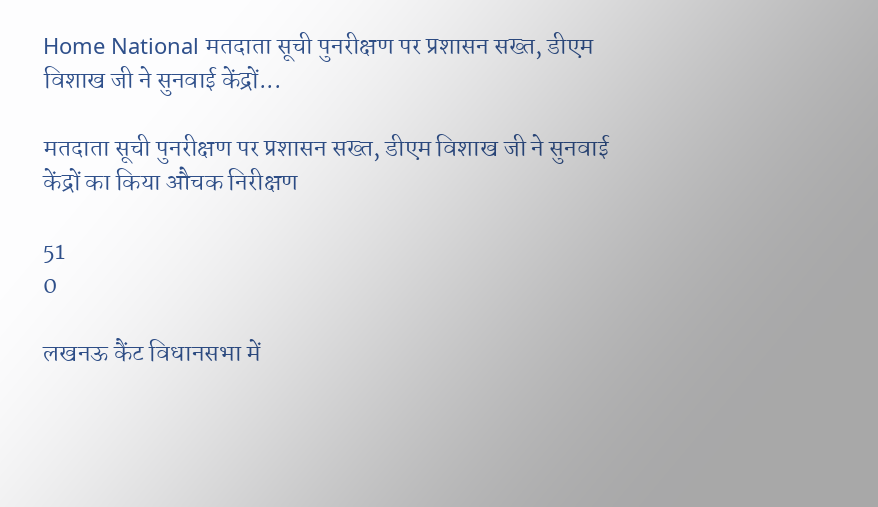Home National मतदाता सूची पुनरीक्षण पर प्रशासन सख्त, डीएम विशाख जी ने सुनवाई केंद्रों...

मतदाता सूची पुनरीक्षण पर प्रशासन सख्त, डीएम विशाख जी ने सुनवाई केंद्रों का किया औचक निरीक्षण

51
0

लखनऊ कैंट विधानसभा में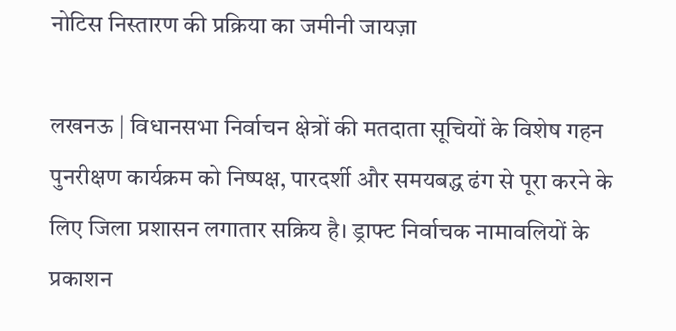नोटिस निस्तारण की प्रक्रिया का जमीनी जायज़ा

लखनऊ | विधानसभा निर्वाचन क्षेत्रों की मतदाता सूचियों के विशेष गहन पुनरीक्षण कार्यक्रम को निष्पक्ष, पारदर्शी और समयबद्ध ढंग से पूरा करने के लिए जिला प्रशासन लगातार सक्रिय है। ड्राफ्ट निर्वाचक नामावलियों के प्रकाशन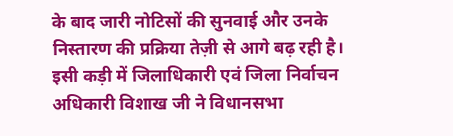के बाद जारी नोटिसों की सुनवाई और उनके निस्तारण की प्रक्रिया तेज़ी से आगे बढ़ रही है।
इसी कड़ी में जिलाधिकारी एवं जिला निर्वाचन अधिकारी विशाख जी ने विधानसभा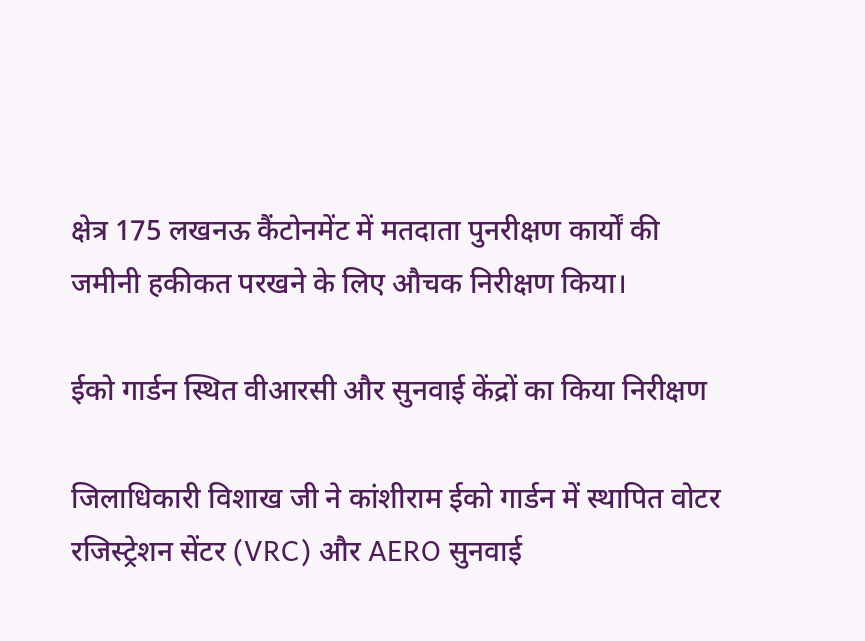क्षेत्र 175 लखनऊ कैंटोनमेंट में मतदाता पुनरीक्षण कार्यों की जमीनी हकीकत परखने के लिए औचक निरीक्षण किया।

ईको गार्डन स्थित वीआरसी और सुनवाई केंद्रों का किया निरीक्षण

जिलाधिकारी विशाख जी ने कांशीराम ईको गार्डन में स्थापित वोटर रजिस्ट्रेशन सेंटर (VRC) और AERO सुनवाई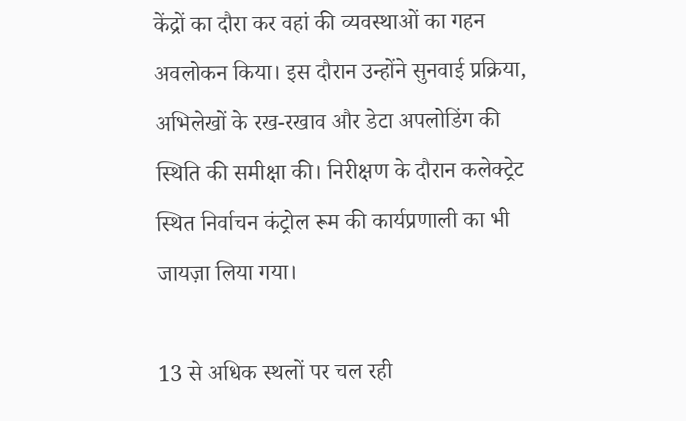केंद्रों का दौरा कर वहां की व्यवस्थाओं का गहन अवलोकन किया। इस दौरान उन्होंने सुनवाई प्रक्रिया, अभिलेखों के रख-रखाव और डेटा अपलोडिंग की स्थिति की समीक्षा की। निरीक्षण के दौरान कलेक्ट्रेट स्थित निर्वाचन कंट्रोल रूम की कार्यप्रणाली का भी जायज़ा लिया गया।

13 से अधिक स्थलों पर चल रही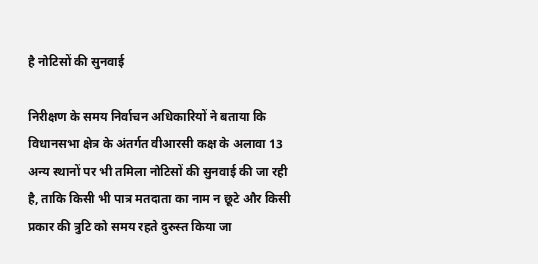है नोटिसों की सुनवाई

निरीक्षण के समय निर्वाचन अधिकारियों ने बताया कि विधानसभा क्षेत्र के अंतर्गत वीआरसी कक्ष के अलावा 13 अन्य स्थानों पर भी तमिला नोटिसों की सुनवाई की जा रही है, ताकि किसी भी पात्र मतदाता का नाम न छूटे और किसी प्रकार की त्रुटि को समय रहते दुरुस्त किया जा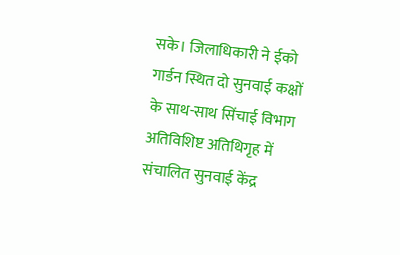सके। जिलाधिकारी ने ईको गार्डन स्थित दो सुनवाई कक्षों के साथ-साथ सिंचाई विभाग अतिविशिष्ट अतिथिगृह में संचालित सुनवाई केंद्र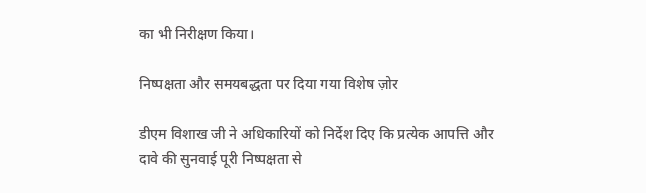का भी निरीक्षण किया।

निष्पक्षता और समयबद्धता पर दिया गया विशेष ज़ोर

डीएम विशाख जी ने अधिकारियों को निर्देश दिए कि प्रत्येक आपत्ति और दावे की सुनवाई पूरी निष्पक्षता से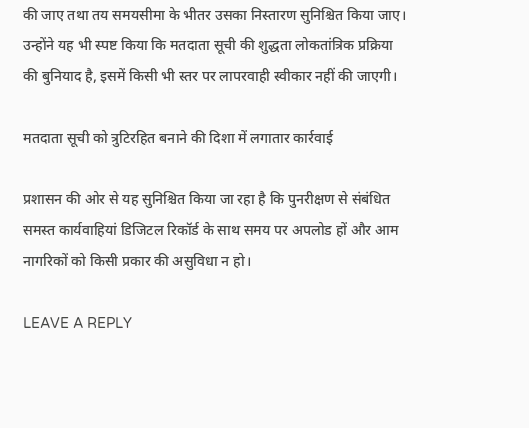की जाए तथा तय समयसीमा के भीतर उसका निस्तारण सुनिश्चित किया जाए। उन्होंने यह भी स्पष्ट किया कि मतदाता सूची की शुद्धता लोकतांत्रिक प्रक्रिया की बुनियाद है, इसमें किसी भी स्तर पर लापरवाही स्वीकार नहीं की जाएगी।

मतदाता सूची को त्रुटिरहित बनाने की दिशा में लगातार कार्रवाई

प्रशासन की ओर से यह सुनिश्चित किया जा रहा है कि पुनरीक्षण से संबंधित समस्त कार्यवाहियां डिजिटल रिकॉर्ड के साथ समय पर अपलोड हों और आम नागरिकों को किसी प्रकार की असुविधा न हो।

LEAVE A REPLY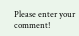Please enter your comment!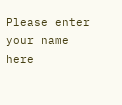Please enter your name here